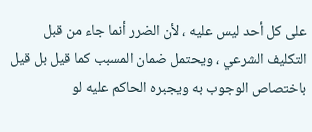على كل أحد ليس عليه ، لأن الضرر أنما جاء من قبل التكليف الشرعي ، ويحتمل ضمان المسبب كما قيل بل قيل باختصاص الوجوب به ويجبره الحاكم عليه لو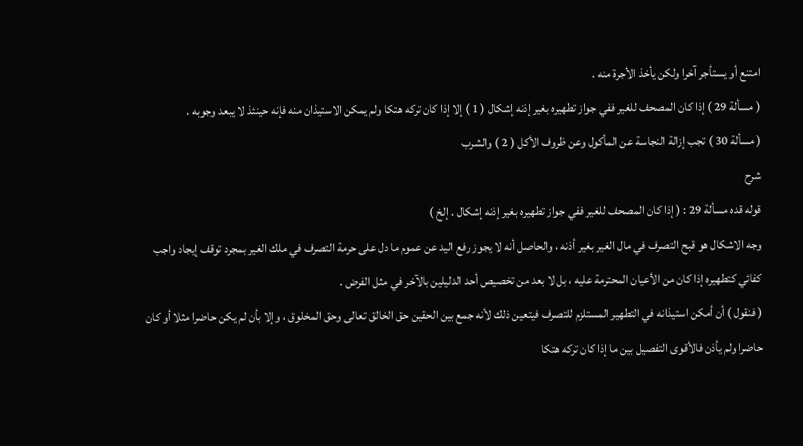امتنع أو يستأجر آخرا ولكن يأخذ الأجرة منه .
( مسألة 29 ) إذا كان المصحف للغير ففي جواز تطهيره بغير إذنه إشكال ( 1 ) إلا إذا كان تركه هتكا ولم يمكن الاستيذان منه فإنه حينئذ لا يبعد وجوبه .
( مسألة 30 ) تجب إزالة النجاسة عن المأكول وعن ظروف الأكل ( 2 ) والشرب
شرح
قوله قده مسألة 29 : ( إذا كان المصحف للغير ففي جواز تطهيره بغير إذنه إشكال . إلخ )
وجه الاشكال هو قبح التصرف في مال الغير بغير أذنه ، والحاصل أنه لا يجوز رفع اليد عن عموم ما دل على حرمة التصرف في ملك الغير بمجرد توقف إيجاد واجب كفائي كتطهيره إذا كان من الأعيان المحترمة عليه ، بل لا بعد من تخصيص أحد الدليلين بالآخر في مثل الفرض .
( فنقول ) أن أمكن استيذانه في التطهير المستلزم للتصرف فيتعين ذلك لأنه جمع بين الحقين حق الخالق تعالى وحق المخلوق ، وإلا بأن لم يكن حاضرا مثلا أو كان حاضرا ولم يأذن فالأقوى التفصيل بين ما إذا كان تركه هتكا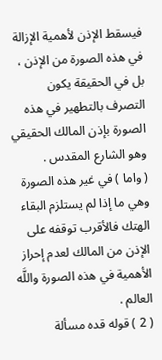فيسقط الإذن لأهمية الإزالة في هذه الصورة من الإذن ، بل في الحقيقة يكون التصرف بالتطهير في هذه الصورة بإذن المالك الحقيقي وهو الشارع المقدس .
( واما ) في غير هذه الصورة وهي ما إذا لم يستلزم البقاء الهتك فالأقرب توقفه على الإذن من المالك لعدم إحراز الأهمية في هذه الصورة واللَّه العالم .
( 2 ) قوله قده مسألة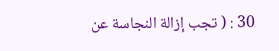30 : ( تجب إزالة النجاسة عن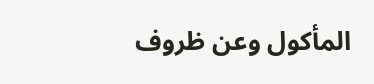المأكول وعن ظروف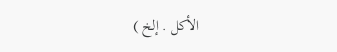الأكل . إلخ )